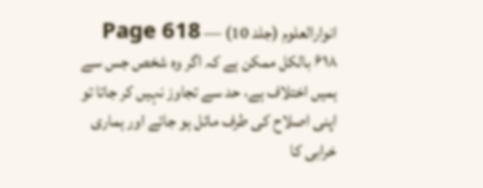انوارالعلوم (جلد 10) — Page 618
۶۱۸ بالکل ممکن ہے کہ اگر وہ شخص جس سے ہمیں اختلاف ہے، حد سے تجاوز نہیں کر جاتا تو اپنی اصلاح کی طرف مائل ہو جائے اور ہماری خرابی کا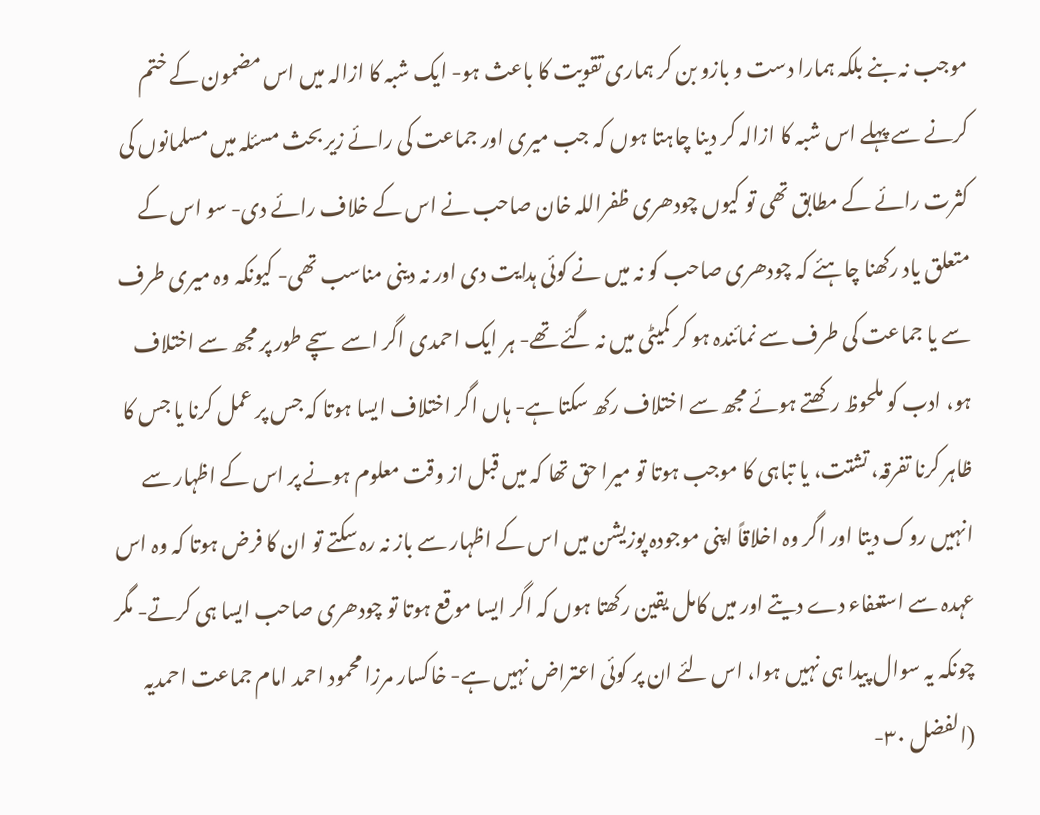موجب نہ بنے بلکہ ہمارا دست و بازو بن کر ہماری تقویت کا باعث ہو- ایک شبہ کا ازالہ میں اس مضمون کے ختم کرنے سے پہلے اس شبہ کا ازالہ کر دینا چاہتا ہوں کہ جب میری اور جماعت کی رائے زیر بحث مسئلہ میں مسلمانوں کی کثرت رائے کے مطابق تھی تو کیوں چودھری ظفراللہ خان صاحب نے اس کے خلاف رائے دی- سو اس کے متعلق یاد رکھنا چاہئے کہ چودھری صاحب کو نہ میں نے کوئی ہدایت دی اور نہ دینی مناسب تھی- کیونکہ وہ میری طرف سے یا جماعت کی طرف سے نمائندہ ہو کر کمیٹی میں نہ گئے تھے- ہر ایک احمدی اگر اسے سچے طور پر مجھ سے اختلاف ہو، ادب کو ملحوظ رکھتے ہوئے مجھ سے اختلاف رکھ سکتا ہے- ہاں اگر اختلاف ایسا ہوتا کہ جس پر عمل کرنا یا جس کا ظاہر کرنا تفرقہ، تشتت، یا تباہی کا موجب ہوتا تو میرا حق تھا کہ میں قبل از وقت معلوم ہونے پر اس کے اظہار سے انہیں روک دیتا اور اگر وہ اخلاقاً اپنی موجودہ پوزیشن میں اس کے اظہار سے باز نہ رہ سکتے تو ان کا فرض ہوتا کہ وہ اس عہدہ سے استعفاء دے دیتے اور میں کامل یقین رکھتا ہوں کہ اگر ایسا موقع ہوتا تو چودھری صاحب ایسا ہی کرتے- مگر چونکہ یہ سوال پیدا ہی نہیں ہوا، اس لئے ان پر کوئی اعتراض نہیں ہے- خاکسار مرزا محمود احمد امام جماعت احمدیہ (الفضل ۳۰-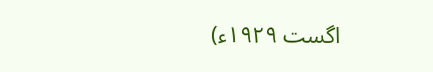اگست ۱۹۲۹ء)